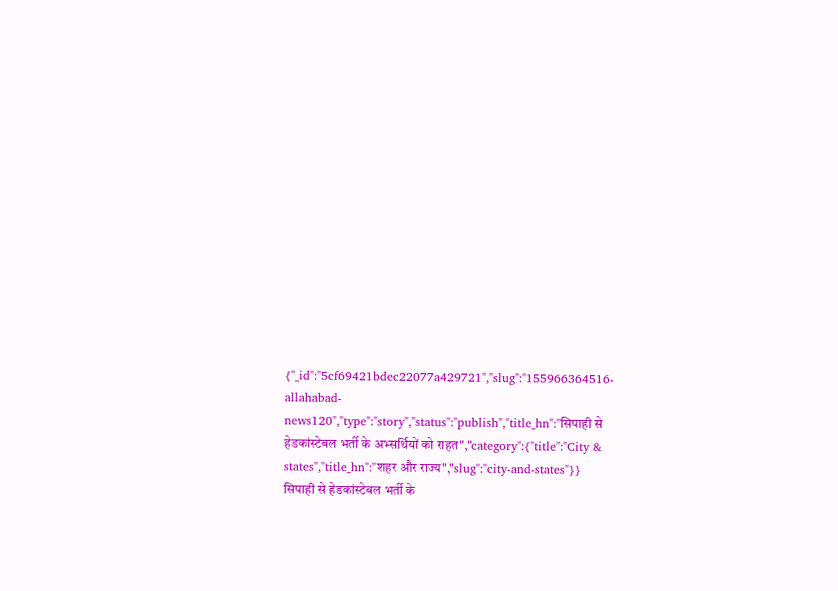{"_id":"5cf69421bdec22077a429721","slug":"155966364516-allahabad-news120","type":"story","status":"publish","title_hn":"सिपाही से हेडकांस्टेबल भर्ती के अभ्सर्थियों को राहत","category":{"title":"City & states","title_hn":"शहर और राज्य","slug":"city-and-states"}}
सिपाही से हेडकांस्टेबल भर्ती के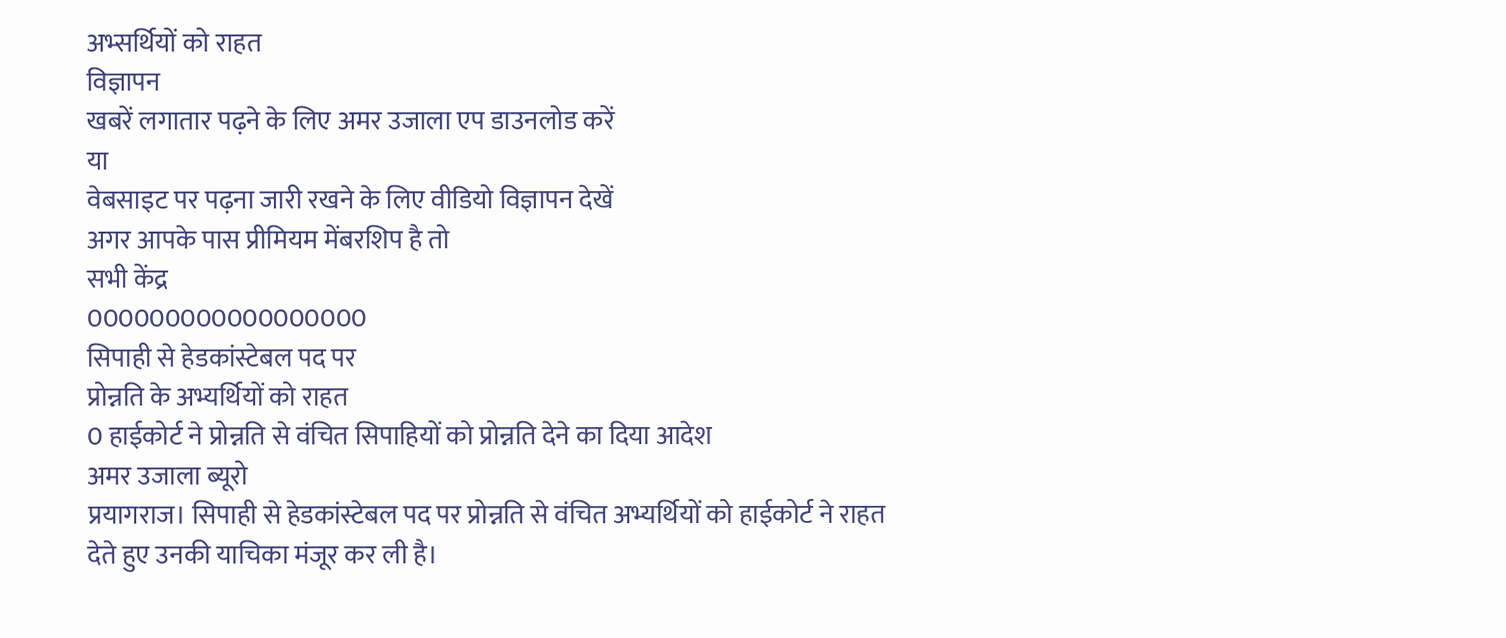अभ्सर्थियों को राहत
विज्ञापन
खबरें लगातार पढ़ने के लिए अमर उजाला एप डाउनलोड करें
या
वेबसाइट पर पढ़ना जारी रखने के लिए वीडियो विज्ञापन देखें
अगर आपके पास प्रीमियम मेंबरशिप है तो
सभी केंद्र
000000000000000000
सिपाही से हेडकांस्टेबल पद पर
प्रोन्नति के अभ्यर्थियों को राहत
0 हाईकोर्ट ने प्रोन्नति से वंचित सिपाहियों को प्रोन्नति देने का दिया आदेश
अमर उजाला ब्यूरो
प्रयागराज। सिपाही से हेडकांस्टेबल पद पर प्रोन्नति से वंचित अभ्यर्थियों को हाईकोर्ट ने राहत देते हुए उनकी याचिका मंजूर कर ली है।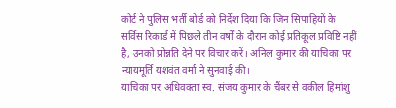कोर्ट ने पुलिस भर्ती बोर्ड को निर्देश दिया कि जिन सिपाहियों के सर्विस रिकार्ड में पिछले तीन वर्षों के दौरान कोई प्रतिकूल प्रविष्टि नहीं है, उनको प्रोन्नति देने पर विचार करें। अनिल कुमार की याचिका पर न्यायमूर्ति यशवंत वर्मा ने सुनवाई की।
याचिका पर अधिवक्ता स्व. संजय कुमार के चैंबर से वकील हिमांशु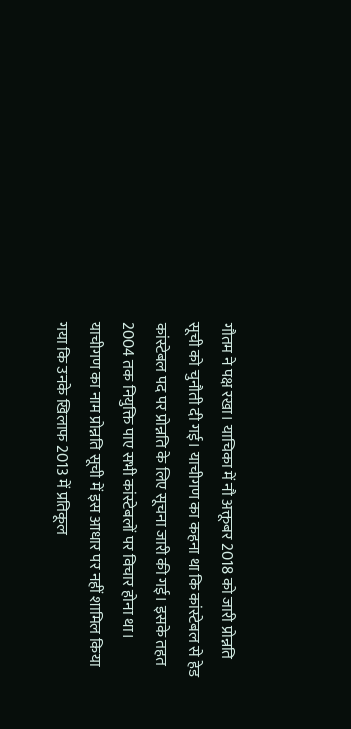गौतम ने पक्ष रखा। याचिका में नौ अक्तूबर 2018 को जारी प्रोन्नति सूची को चुनौती दी गई। याचीगण का कहना था कि कांस्टेबल से हेड कांस्टेबल पद पर प्रोन्नति के लिए सूचना जारी की गई। इसके तहत 2004 तक नियुक्ति पाए सभी कांस्टेबलों पर विचार होना था। याचीगण का नाम प्रोन्नति सूची में इस आधार पर नहीं शामिल किया गया कि उनके खिलाफ 2013 में प्रतिकूल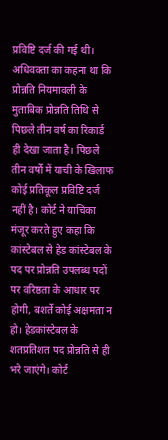प्रविष्टि दर्ज की गई थी। अधिवक्ता का कहना था कि प्रोन्नति नियमावली के मुताबिक प्रोन्नति तिथि से पिछले तीन वर्ष का रिकार्ड ही देखा जाता है। पिछले तीन वर्षों में याची के खिलाफ कोई प्रतिकूल प्रविष्टि दर्ज नहीं है। कोर्ट ने याचिका मंजूर करते हुए कहा कि कांस्टेबल से हेड कांस्टेबल के पद पर प्रोन्नति उपलब्ध पदों पर वरिष्ठता के आधार पर होगी, बशर्ते कोई अक्षमता न हो। हेडकांस्टेबल के शतप्रतिशत पद प्रोन्नति से ही भरे जाएंगे। कोर्ट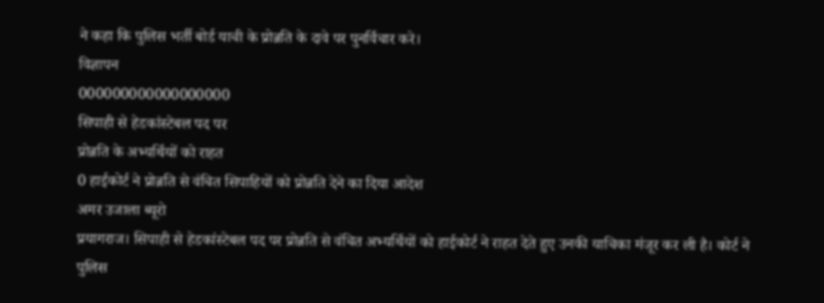ने कहा कि पुलिस भर्ती बोर्ड याची के प्रोन्नति के दावे पर पुनर्विचार करे।
विज्ञापन
000000000000000000
सिपाही से हेडकांस्टेबल पद पर
प्रोन्नति के अभ्यर्थियों को राहत
0 हाईकोर्ट ने प्रोन्नति से वंचित सिपाहियों को प्रोन्नति देने का दिया आदेश
अमर उजाला ब्यूरो
प्रयागराज। सिपाही से हेडकांस्टेबल पद पर प्रोन्नति से वंचित अभ्यर्थियों को हाईकोर्ट ने राहत देते हुए उनकी याचिका मंजूर कर ली है। कोर्ट ने पुलिस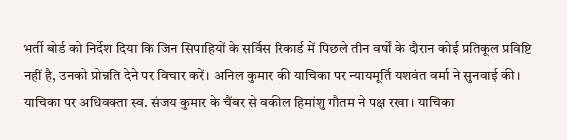भर्ती बोर्ड को निर्देश दिया कि जिन सिपाहियों के सर्विस रिकार्ड में पिछले तीन वर्षों के दौरान कोई प्रतिकूल प्रविष्टि नहीं है, उनको प्रोन्नति देने पर विचार करें। अनिल कुमार की याचिका पर न्यायमूर्ति यशवंत वर्मा ने सुनवाई की।
याचिका पर अधिवक्ता स्व. संजय कुमार के चैंबर से वकील हिमांशु गौतम ने पक्ष रखा। याचिका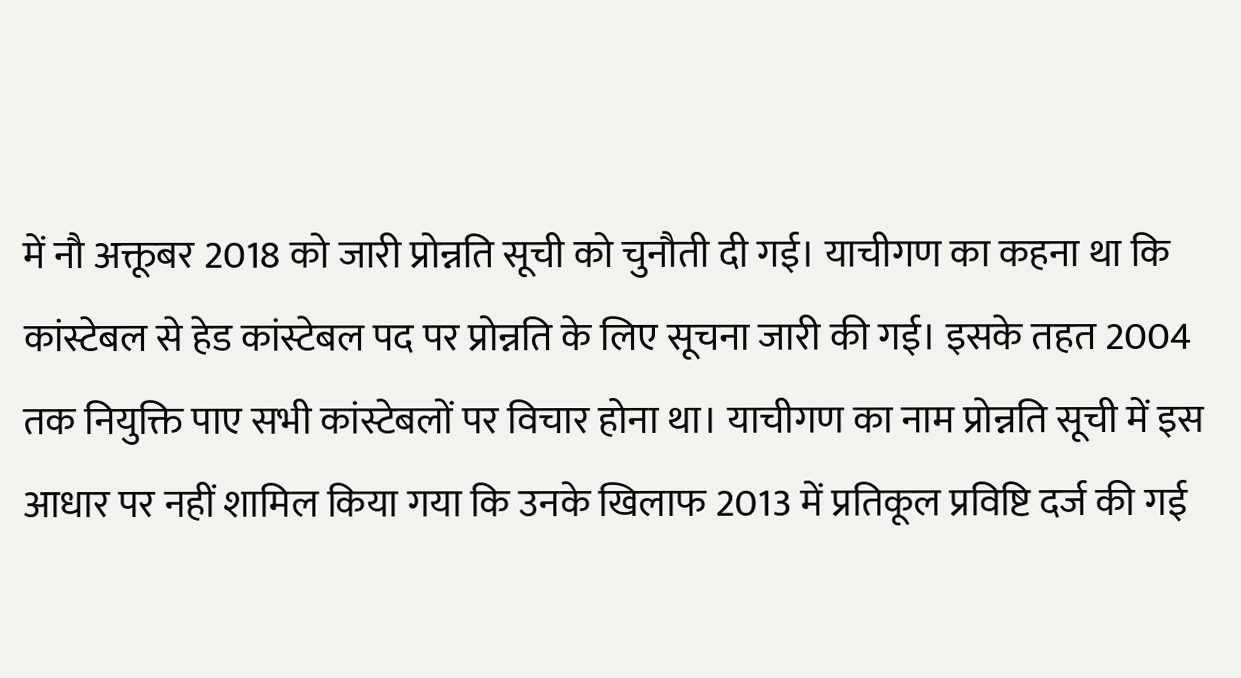में नौ अक्तूबर 2018 को जारी प्रोन्नति सूची को चुनौती दी गई। याचीगण का कहना था कि कांस्टेबल से हेड कांस्टेबल पद पर प्रोन्नति के लिए सूचना जारी की गई। इसके तहत 2004 तक नियुक्ति पाए सभी कांस्टेबलों पर विचार होना था। याचीगण का नाम प्रोन्नति सूची में इस आधार पर नहीं शामिल किया गया कि उनके खिलाफ 2013 में प्रतिकूल प्रविष्टि दर्ज की गई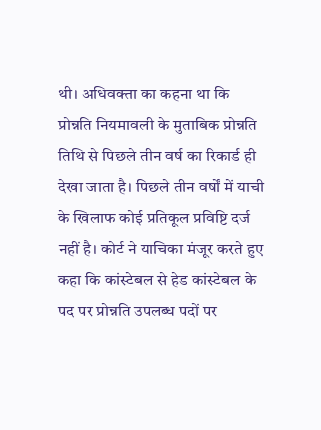थी। अधिवक्ता का कहना था कि प्रोन्नति नियमावली के मुताबिक प्रोन्नति तिथि से पिछले तीन वर्ष का रिकार्ड ही देखा जाता है। पिछले तीन वर्षों में याची के खिलाफ कोई प्रतिकूल प्रविष्टि दर्ज नहीं है। कोर्ट ने याचिका मंजूर करते हुए कहा कि कांस्टेबल से हेड कांस्टेबल के पद पर प्रोन्नति उपलब्ध पदों पर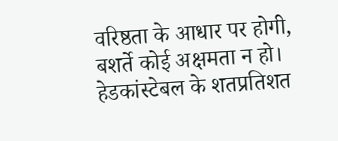वरिष्ठता के आधार पर होगी, बशर्ते कोई अक्षमता न हो। हेडकांस्टेबल के शतप्रतिशत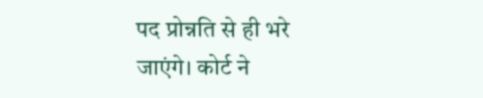पद प्रोन्नति से ही भरे जाएंगे। कोर्ट ने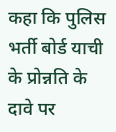कहा कि पुलिस भर्ती बोर्ड याची के प्रोन्नति के दावे पर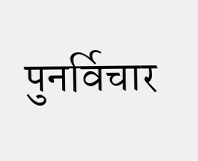पुनर्विचार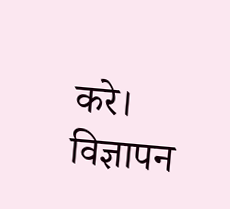करे।
विज्ञापन